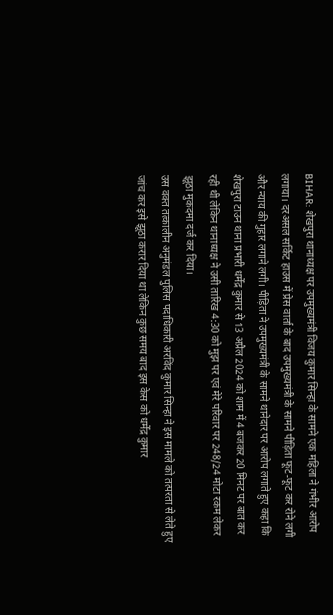BIHAR: शेखपुरा थानाध्यक्ष पर उपमुख्यमंत्री विजय कुमार सिन्हा के सामने एक महिला ने गंभीर आरोप लगाया। दरअसल सर्किट हाउस में प्रेस वार्ता के बाद उपमुख्यमंत्री के सामने पीड़िता फूट-फूट कर रोने लगी और न्याय की गुहार लगाने लगी। पीड़िता ने उपमुख्यमंत्री के सामने थानेदार पर आरोप लगाते हुए कहा कि शेखपुरा टाउन थाना प्रभारी धर्मेंद्र कुमार से 13 अप्रैल 2024 को शाम में 4 बजकर 20 मिनट पर बात कर रही थी लेकिन थानाध्यक्ष ने उसी तारिख 4:30 को मुझ पर एवं मेरे परिवार पर 248/24 मोटा रकम लेकर झूठा मुकदमा दर्ज कर दिया।
उस वक्त तत्कालीन अनुमंडल पुलिस पदाधिकारी अरविंद कुमार सिन्हा ने इस मामले को तत्परता से लेते हुए जांच कर इसे झूठा करार दिया था लेकिन कुछ समय बाद इस केस को धर्मेंद्र कुमार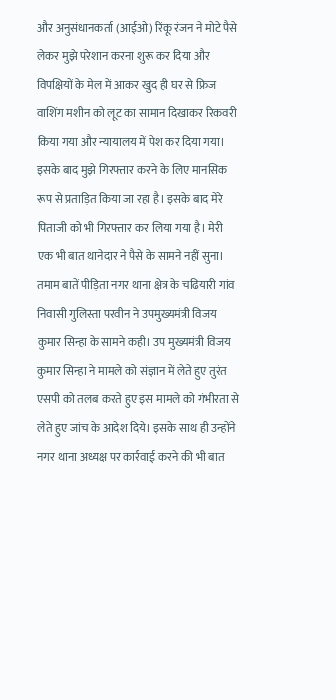और अनुसंधानकर्ता (आईओ) रिंकू रंजन ने मोटे पैसे लेकर मुझे परेशान करना शुरू कर दिया और विपक्षियों के मेल में आकर खुद ही घर से फ्रिज वाशिंग मशीन को लूट का सामान दिखाकर रिकवरी किया गया और न्यायालय में पेश कर दिया गया।
इसके बाद मुझे गिरफ्तार करने के लिए मानसिक रूप से प्रताड़ित किया जा रहा है। इसके बाद मेरे पिताजी को भी गिरफ्तार कर लिया गया है। मेरी एक भी बात थानेदार ने पैसे के सामने नहीं सुना। तमाम बातें पीड़िता नगर थाना क्षेत्र के चढियारी गांव निवासी गुलिस्ता परवीन ने उपमुख्यमंत्री विजय कुमार सिन्हा के सामने कही। उप मुख्यमंत्री विजय कुमार सिन्हा ने मामले को संज्ञान में लेते हुए तुरंत एसपी को तलब करते हुए इस मामले को गंभीरता से लेते हुए जांच के आदेश दिये। इसके साथ ही उन्होंने नगर थाना अध्यक्ष पर कार्रवाई करने की भी बात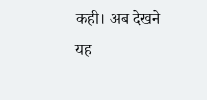कही। अब देखने यह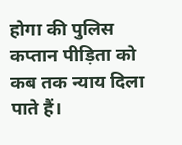होगा की पुलिस कप्तान पीड़िता को कब तक न्याय दिला पाते हैं।